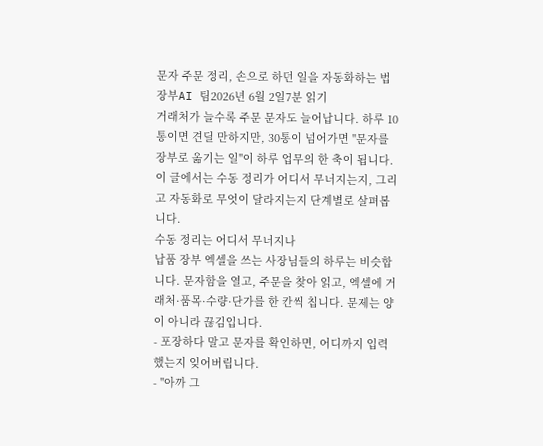문자 주문 정리, 손으로 하던 일을 자동화하는 법
장부AI 팀2026년 6월 2일7분 읽기
거래처가 늘수록 주문 문자도 늘어납니다. 하루 10통이면 견딜 만하지만, 30통이 넘어가면 "문자를 장부로 옮기는 일"이 하루 업무의 한 축이 됩니다. 이 글에서는 수동 정리가 어디서 무너지는지, 그리고 자동화로 무엇이 달라지는지 단계별로 살펴봅니다.
수동 정리는 어디서 무너지나
납품 장부 엑셀을 쓰는 사장님들의 하루는 비슷합니다. 문자함을 열고, 주문을 찾아 읽고, 엑셀에 거래처·품목·수량·단가를 한 칸씩 칩니다. 문제는 양이 아니라 끊김입니다.
- 포장하다 말고 문자를 확인하면, 어디까지 입력했는지 잊어버립니다.
- "아까 그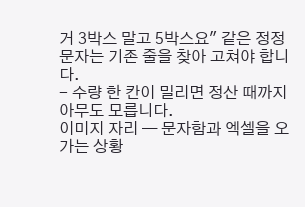거 3박스 말고 5박스요" 같은 정정 문자는 기존 줄을 찾아 고쳐야 합니다.
- 수량 한 칸이 밀리면 정산 때까지 아무도 모릅니다.
이미지 자리 — 문자함과 엑셀을 오가는 상황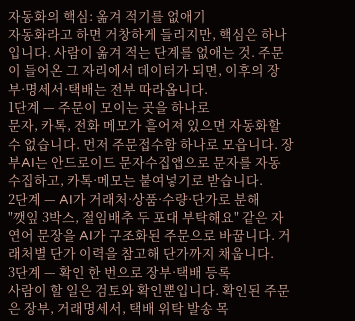자동화의 핵심: 옮겨 적기를 없애기
자동화라고 하면 거창하게 들리지만, 핵심은 하나입니다. 사람이 옮겨 적는 단계를 없애는 것. 주문이 들어온 그 자리에서 데이터가 되면, 이후의 장부·명세서·택배는 전부 따라옵니다.
1단계 — 주문이 모이는 곳을 하나로
문자, 카톡, 전화 메모가 흩어져 있으면 자동화할 수 없습니다. 먼저 주문접수함 하나로 모읍니다. 장부AI는 안드로이드 문자수집앱으로 문자를 자동 수집하고, 카톡·메모는 붙여넣기로 받습니다.
2단계 — AI가 거래처·상품·수량·단가로 분해
"깻잎 3박스, 절임배추 두 포대 부탁해요" 같은 자연어 문장을 AI가 구조화된 주문으로 바꿉니다. 거래처별 단가 이력을 참고해 단가까지 채웁니다.
3단계 — 확인 한 번으로 장부·택배 등록
사람이 할 일은 검토와 확인뿐입니다. 확인된 주문은 장부, 거래명세서, 택배 위탁 발송 목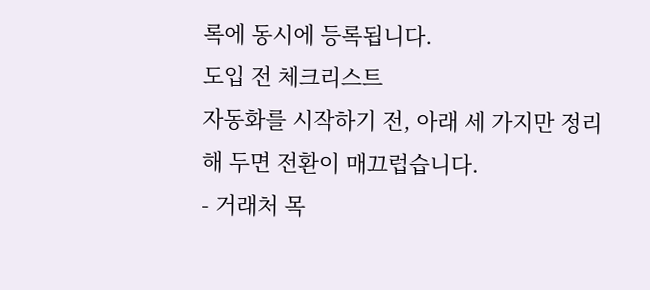록에 동시에 등록됩니다.
도입 전 체크리스트
자동화를 시작하기 전, 아래 세 가지만 정리해 두면 전환이 매끄럽습니다.
- 거래처 목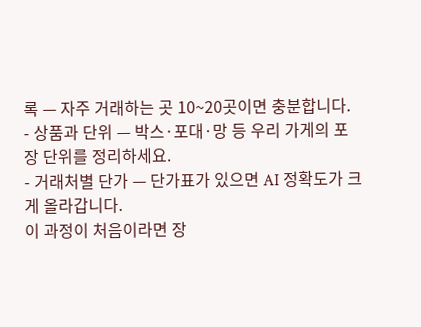록 — 자주 거래하는 곳 10~20곳이면 충분합니다.
- 상품과 단위 — 박스·포대·망 등 우리 가게의 포장 단위를 정리하세요.
- 거래처별 단가 — 단가표가 있으면 AI 정확도가 크게 올라갑니다.
이 과정이 처음이라면 장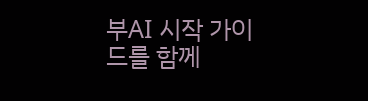부AI 시작 가이드를 함께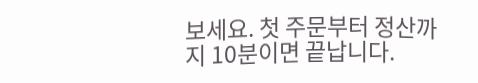보세요. 첫 주문부터 정산까지 10분이면 끝납니다.